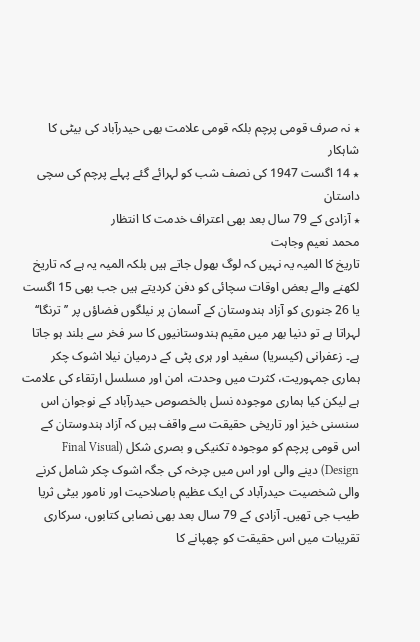٭ نہ صرف قومی پرچم بلکہ قومی علامت بھی حیدرآباد کی بیٹی کا شاہکار
٭ 14 اگست 1947 کی نصف شب کو لہرائے گئے پہلے پرچم کی سچی داستان
٭ آزادی کے 79 سال بعد بھی اعتراف خدمت کا انتظار
محمد نعیم وجاہت
تاریخ کا المیہ یہ نہیں کہ لوگ بھول جاتے ہیں بلکہ المیہ یہ ہے کہ تاریخ لکھنے والے بعض اوقات سچائی کو دفن کردیتے ہیں جب بھی 15 اگست یا 26 جنوری کو آزاد ہندوستان کے آسمان پر نیلگوں فضاؤں پر ’’ترنگا‘‘ لہراتا ہے تو دنیا بھر میں مقیم ہندوستانیوں کا سر فخر سے بلند ہو جاتا ہے۔ زعفرانی (کیسریا) سفید اور ہری پٹی کے درمیان نیلا اشوک چکر ہماری جمہوریت، کثرت میں وحدت، امن اور مسلسل ارتقاء کی علامت ہے لیکن کیا ہماری موجودہ نسل بالخصوص حیدرآباد کے نوجوان اس سنسنی خیز اور تاریخی حقیقت سے واقف ہیں کہ آزاد ہندوستان کے اس قومی پرچم کو موجودہ تکنیکی و بصری شکل (Final Visual Design) دینے والی اور اس میں چرخہ کی جگہ اشوک چکر شامل کرنے والی شخصیت حیدرآباد کی ایک عظیم باصلاحیت اور نامور بیٹی ثریا طیب جی تھیں۔ آزادی کے 79 سال بعد بھی نصابی کتابوں، سرکاری تقریبات میں اس حقیقت کو چھپانے کا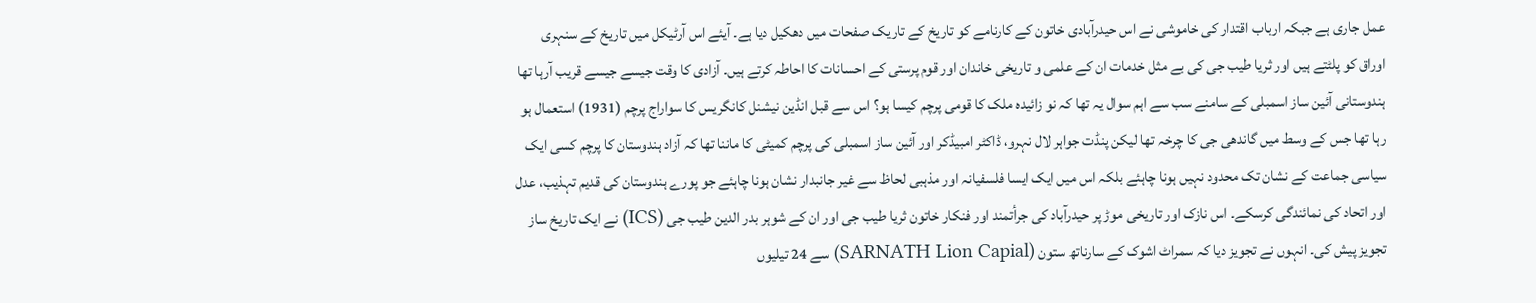عمل جاری ہے جبکہ ارباب اقتدار کی خاموشی نے اس حیدرآبادی خاتون کے کارنامے کو تاریخ کے تاریک صفحات میں دھکیل دیا ہے۔ آیئے اس آرٹیکل میں تاریخ کے سنہری اوراق کو پلٹتے ہیں اور ثریا طیب جی کی بے مثل خدمات ان کے علمی و تاریخی خاندان اور قوم پرستی کے احسانات کا احاطہ کرتے ہیں۔ آزادی کا وقت جیسے جیسے قریب آرہا تھا ہندوستانی آئین ساز اسمبلی کے سامنے سب سے اہم سوال یہ تھا کہ نو زائیدہ ملک کا قومی پرچم کیسا ہو؟ اس سے قبل انڈین نیشنل کانگریس کا سواراج پرچم (1931) استعمال ہو رہا تھا جس کے وسط میں گاندھی جی کا چرخہ تھا لیکن پنڈت جواہر لال نہرو، ڈاکٹر امبیڈکر اور آئین ساز اسمبلی کی پرچم کمیٹی کا ماننا تھا کہ آزاد ہندوستان کا پرچم کسی ایک سیاسی جماعت کے نشان تک محدود نہیں ہونا چاہئے بلکہ اس میں ایک ایسا فلسفیانہ اور مذہبی لحاظ سے غیر جانبدار نشان ہونا چاہئے جو پورے ہندوستان کی قدیم تہذیب، عدل اور اتحاد کی نمائندگی کرسکے۔ اس نازک اور تاریخی موڑ پر حیدرآباد کی جرأتمند اور فنکار خاتون ثریا طیب جی اور ان کے شوہر بدر الدین طیب جی (ICS) نے ایک تاریخ ساز تجویز پیش کی۔ انہوں نے تجویز دیا کہ سمراٹ اشوک کے سارناتھ ستون (SARNATH Lion Capial) سے 24 تیلیوں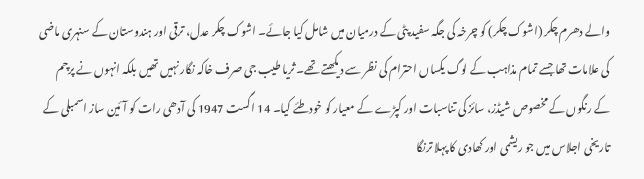والے دھرم چکر (اشوک چکر) کو چرخہ کی جگہ سفید پٹی کے درمیان میں شامل کیا جائے۔ اشوک چکر عدل، ترقی اور ہندوستان کے سنہری ماضی کی علامات تھا جسے تمام مذاہب کے لوگ یکساں احترام کی نظر سے دیکھتے تھے۔ ثریا طیب جی صرف خاکہ نگار نہیں تھیں بلکہ انہوں نے پرچم کے رنگوں کے مخصوص شیڈز، سائز کی تناسبات اور کپڑے کے معیار کو خود طئے کیا۔ 14 اگست 1947 کی آدھی رات کو آئین ساز اسمبلی کے تاریخی اجلاس میں جو ریشمی اور کھادی کا پہلا ترنگا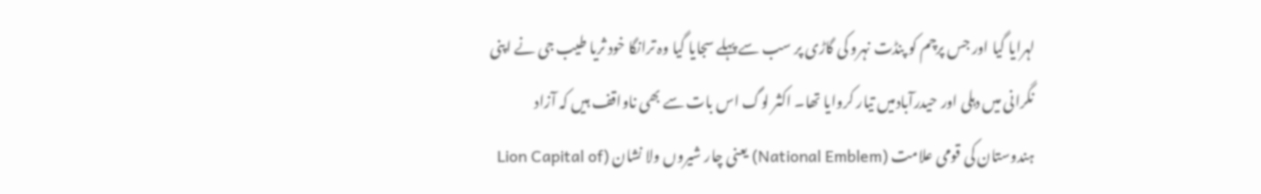لہرایا گیا اور جس پرچم کو پنڈت نہرو کی گاڑی پر سب سے پہلے سجایا گیا وہ ترانگا خود ثریا طیب جی نے اپنی نگرانی میں دہلی اور حیدرآبادمیں تیار کروایا تھا۔ اکثر لوگ اس بات سے بھی ناواقف ہیں کہ آزاد ہندوستان کی قومی علامت (National Emblem) یعنی چار شیروں ولا نشان (Lion Capital of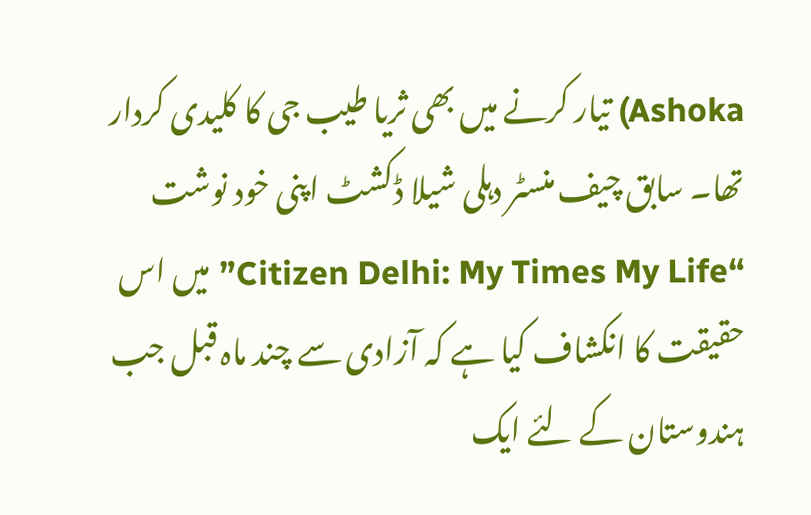Ashoka) تیار کرنے میں بھی ثریا طیب جی کا کلیدی کردار تھا۔ سابق چیف منسٹر دہلی شیلا ڈکشٹ اپنی خود نوشت “Citizen Delhi: My Times My Life” میں اس حقیقت کا انکشاف کیا ہے کہ آزادی سے چند ماہ قبل جب ہندوستان کے لئے ایک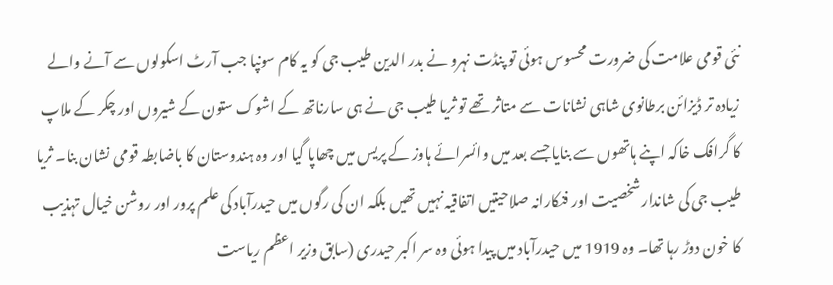نئی قومی علامت کی ضرورت محسوس ہوئی تو پنڈت نہرو نے بدر الدین طیب جی کو یہ کام سونپا جب آرٹ اسکولوں سے آنے والے زیادہ تر ڈیزائن برطانوی شاہی نشانات سے متاثر تھے تو ثریا طیب جی نے ہی سارناتھ کے اشوک ستون کے شیروں اور چکر کے ملاپ کا گرافک خاکہ اپنے ہاتھوں سے بنایا جسے بعد میں وائسرائے ہاوز کے پریس میں چھاپا گیا اور وہ ہندوستان کا باضابطہ قومی نشان بنا۔ ثریا طیب جی کی شاندار شخصیت اور فنکارانہ صلاحیتیں اتفاقیہ نہیں تھیں بلکہ ان کی رگوں میں حیدرآباد کی علم پرور اور روشن خیال تہذیب کا خون دوڑ رہا تھا۔ وہ 1919 میں حیدرآباد میں پیدا ہوئی وہ سر اکبر حیدری (سابق وزیر اعظم ریاست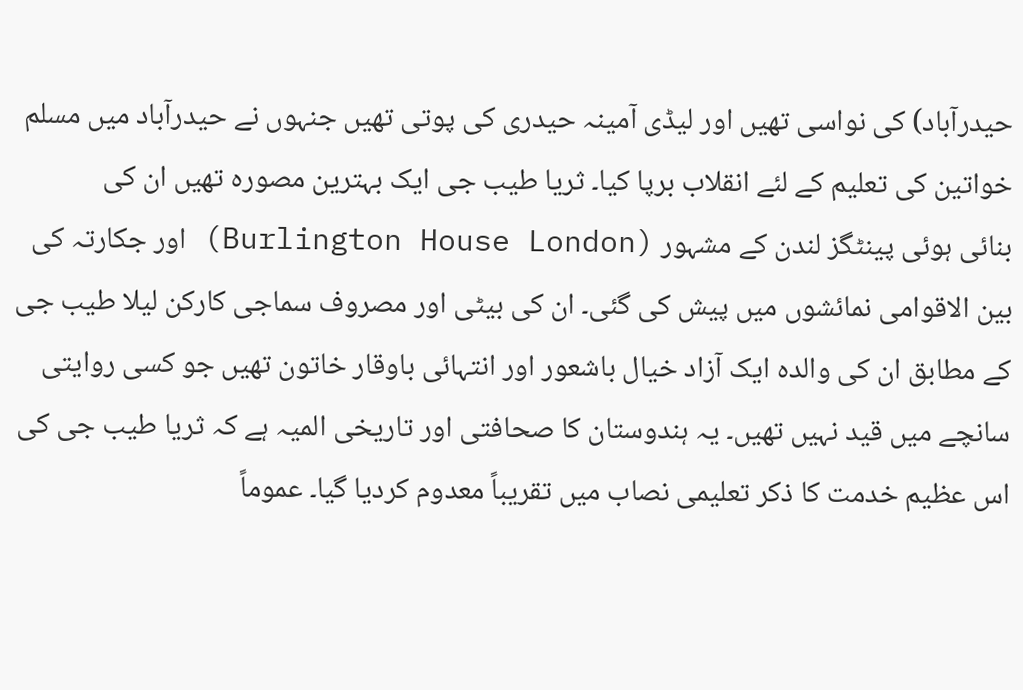حیدرآباد) کی نواسی تھیں اور لیڈی آمینہ حیدری کی پوتی تھیں جنہوں نے حیدرآباد میں مسلم خواتین کی تعلیم کے لئے انقلاب برپا کیا۔ ثریا طیب جی ایک بہترین مصورہ تھیں ان کی
بنائی ہوئی پینٹگز لندن کے مشہور (Burlington House London) اور جکارتہ کی بین الاقوامی نمائشوں میں پیش کی گئی۔ ان کی بیٹی اور مصروف سماجی کارکن لیلا طیب جی کے مطابق ان کی والدہ ایک آزاد خیال باشعور اور انتہائی باوقار خاتون تھیں جو کسی روایتی سانچے میں قید نہیں تھیں۔ یہ ہندوستان کا صحافتی اور تاریخی المیہ ہے کہ ثریا طیب جی کی اس عظیم خدمت کا ذکر تعلیمی نصاب میں تقریباً معدوم کردیا گیا۔ عموماً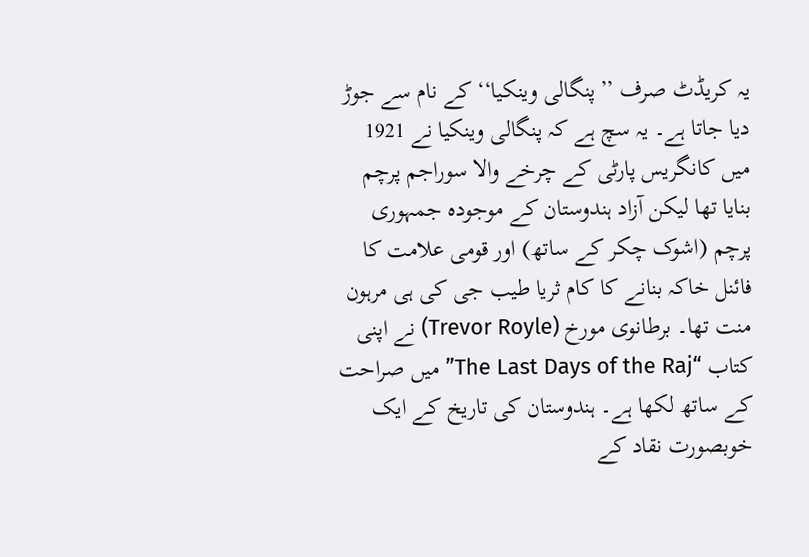یہ کریڈٹ صرف ’’پنگالی وینکیا‘‘ کے نام سے جوڑ دیا جاتا ہے۔ یہ سچ ہے کہ پنگالی وینکیا نے 1921 میں کانگریس پارٹی کے چرخے والا سوراجم پرچم بنایا تھا لیکن آزاد ہندوستان کے موجودہ جمہوری پرچم (اشوک چکر کے ساتھ) اور قومی علامت کا فائنل خاکہ بنانے کا کام ثریا طیب جی کی ہی مرہون منت تھا۔ برطانوی مورخ (Trevor Royle) نے اپنی کتاب “The Last Days of the Raj” میں صراحت کے ساتھ لکھا ہے۔ ہندوستان کی تاریخ کے ایک خوبصورت نقاد کے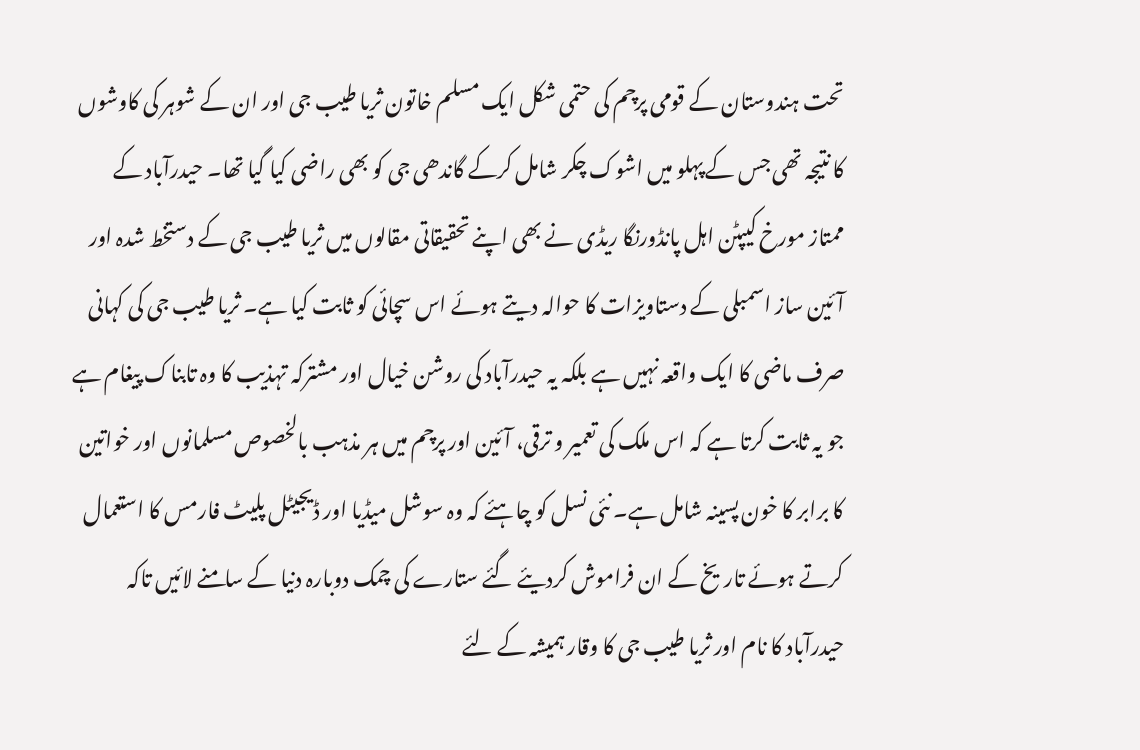تحت ہندوستان کے قومی پرچم کی حتمی شکل ایک مسلم خاتون ثریا طیب جی اور ان کے شوہر کی کاوشوں کا نتیجہ تھی جس کے پہلو میں اشوک چکر شامل کرکے گاندھی جی کو بھی راضی کیا گیا تھا۔ حیدرآباد کے ممتاز مورخ کیپٹن اہل پانڈورنگا ریڈی نے بھی اپنے تحقیقاتی مقالوں میں ثریا طیب جی کے دستخط شدہ اور آئین ساز اسمبلی کے دستاویزات کا حوالہ دیتے ہوئے اس سچائی کو ثابت کیا ہے۔ ثریا طیب جی کی کہانی صرف ماضی کا ایک واقعہ نہیں ہے بلکہ یہ حیدرآباد کی روشن خیال اور مشترکہ تہذیب کا وہ تابناک پیغام ہے جو یہ ثابت کرتا ہے کہ اس ملک کی تعمیر و ترقی، آئین اور پرچم میں ہر مذہب بالخصوص مسلمانوں اور خواتین کا برابر کا خون پسینہ شامل ہے۔ نئی نسل کو چاہئے کہ وہ سوشل میڈیا اور ڈیجیٹل پلیٹ فارمس کا استعمال کرتے ہوئے تاریخ کے ان فراموش کردیئے گئے ستارے کی چمک دوبارہ دنیا کے سامنے لائیں تاکہ حیدرآباد کا نام اور ثریا طیب جی کا وقار ہمیشہ کے لئے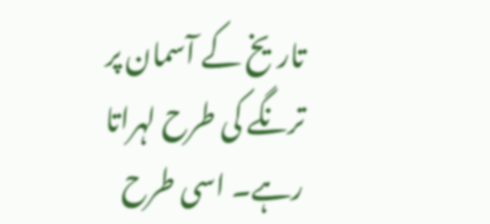تاریخ کے آسمان پر ترنگے کی طرح لہراتا رہے۔ اسی طرح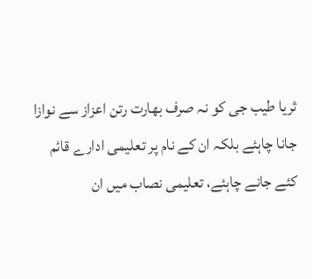ثریا طیب جی کو نہ صرف بھارت رتن اعزاز سے نوازا جانا چاہئے بلکہ ان کے نام پر تعلیمی ادارے قائم کئے جانے چاہئے، تعلیمی نصاب میں ان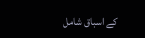کے اسباق شامل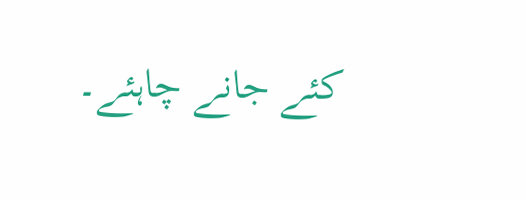کئے جانے چاہئے۔